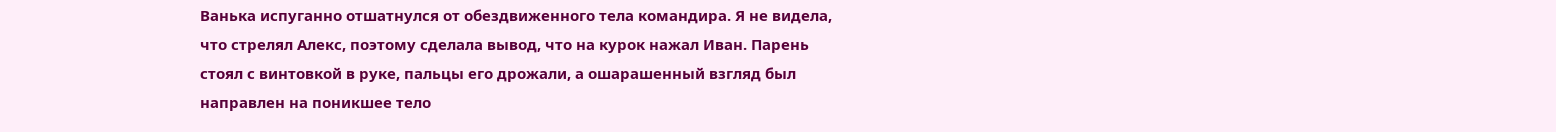Ванька испуганно отшатнулся от обездвиженного тела командира. Я не видела, что стрелял Алекс, поэтому сделала вывод, что на курок нажал Иван. Парень стоял с винтовкой в руке, пальцы его дрожали, а ошарашенный взгляд был направлен на поникшее тело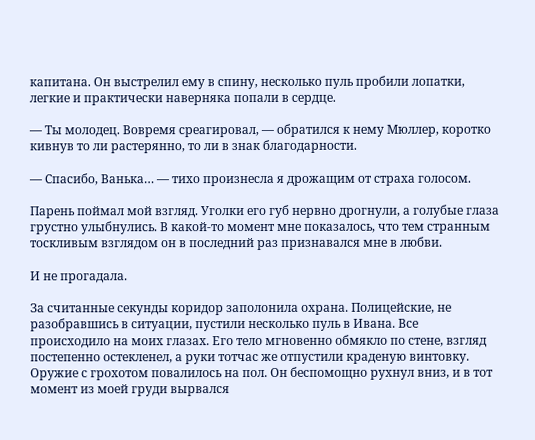капитана. Он выстрелил ему в спину, несколько пуль пробили лопатки, легкие и практически наверняка попали в сердце.

— Ты молодец. Вовремя среагировал, — обратился к нему Мюллер, коротко кивнув то ли растерянно, то ли в знак благодарности.

— Спасибо, Ванька… — тихо произнесла я дрожащим от страха голосом.

Парень поймал мой взгляд. Уголки его губ нервно дрогнули, а голубые глаза грустно улыбнулись. В какой-то момент мне показалось, что тем странным тоскливым взглядом он в последний раз признавался мне в любви.

И не прогадала.

За считанные секунды коридор заполонила охрана. Полицейские, не разобравшись в ситуации, пустили несколько пуль в Ивана. Все происходило на моих глазах. Его тело мгновенно обмякло по стене, взгляд постепенно остекленел, а руки тотчас же отпустили краденую винтовку. Оружие с грохотом повалилось на пол. Он беспомощно рухнул вниз, и в тот момент из моей груди вырвался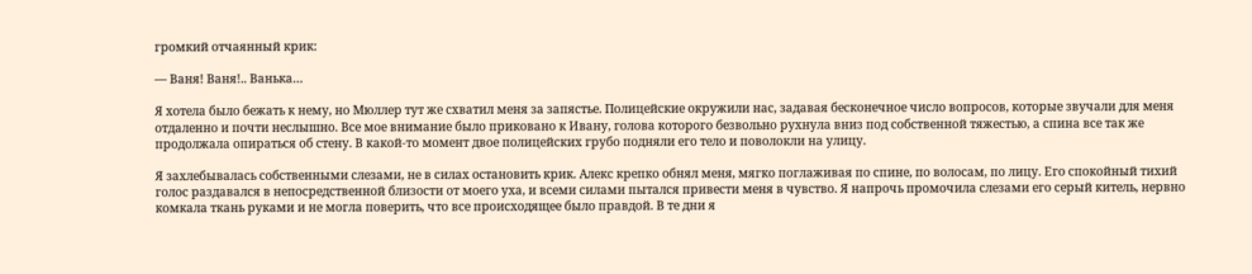громкий отчаянный крик:

— Ваня! Ваня!.. Ванька…

Я хотела было бежать к нему, но Мюллер тут же схватил меня за запястье. Полицейские окружили нас, задавая бесконечное число вопросов, которые звучали для меня отдаленно и почти неслышно. Все мое внимание было приковано к Ивану, голова которого безвольно рухнула вниз под собственной тяжестью, а спина все так же продолжала опираться об стену. В какой-то момент двое полицейских грубо подняли его тело и поволокли на улицу.

Я захлебывалась собственными слезами, не в силах остановить крик. Алекс крепко обнял меня, мягко поглаживая по спине, по волосам, по лицу. Его спокойный тихий голос раздавался в непосредственной близости от моего уха, и всеми силами пытался привести меня в чувство. Я напрочь промочила слезами его серый китель, нервно комкала ткань руками и не могла поверить, что все происходящее было правдой. В те дни я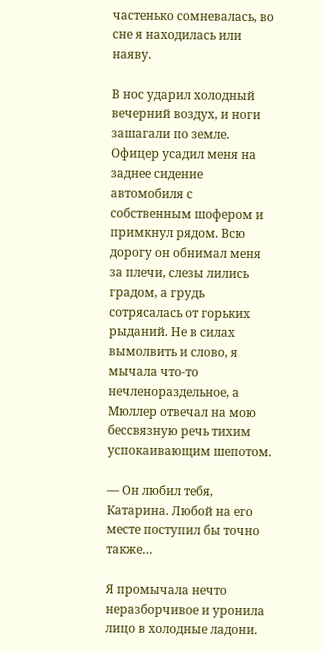частенько сомневалась, во сне я находилась или наяву.

В нос ударил холодный вечерний воздух, и ноги зашагали по земле. Офицер усадил меня на заднее сидение автомобиля с собственным шофером и примкнул рядом. Всю дорогу он обнимал меня за плечи, слезы лились градом, а грудь сотрясалась от горьких рыданий. Не в силах вымолвить и слово, я мычала что-то нечленораздельное, а Мюллер отвечал на мою бессвязную речь тихим успокаивающим шепотом.

— Он любил тебя, Катарина. Любой на его месте поступил бы точно также…

Я промычала нечто неразборчивое и уронила лицо в холодные ладони.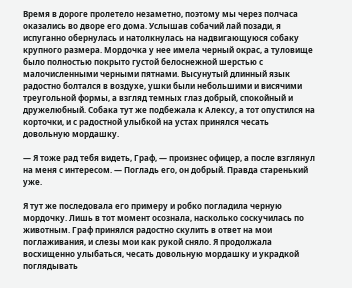Время в дороге пролетело незаметно, поэтому мы через полчаса оказались во дворе его дома. Услышав собачий лай позади, я испуганно обернулась и натолкнулась на надвигающуюся собаку крупного размера. Мордочка у нее имела черный окрас, а туловище было полностью покрыто густой белоснежной шерстью с малочисленными черными пятнами. Высунутый длинный язык радостно болтался в воздухе, ушки были небольшими и висячими треугольной формы, а взгляд темных глаз добрый, спокойный и дружелюбный. Собака тут же подбежала к Алексу, а тот опустился на корточки, и с радостной улыбкой на устах принялся чесать довольную мордашку.

— Я тоже рад тебя видеть, Граф, — произнес офицер, а после взглянул на меня с интересом. — Погладь его, он добрый. Правда старенький уже.

Я тут же последовала его примеру и робко погладила черную мордочку. Лишь в тот момент осознала, насколько соскучилась по животным. Граф принялся радостно скулить в ответ на мои поглаживания, и слезы мои как рукой сняло. Я продолжала восхищенно улыбаться, чесать довольную мордашку и украдкой поглядывать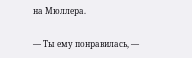на Мюллера.

— Ты ему понравилась, —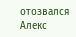отозвался Алекс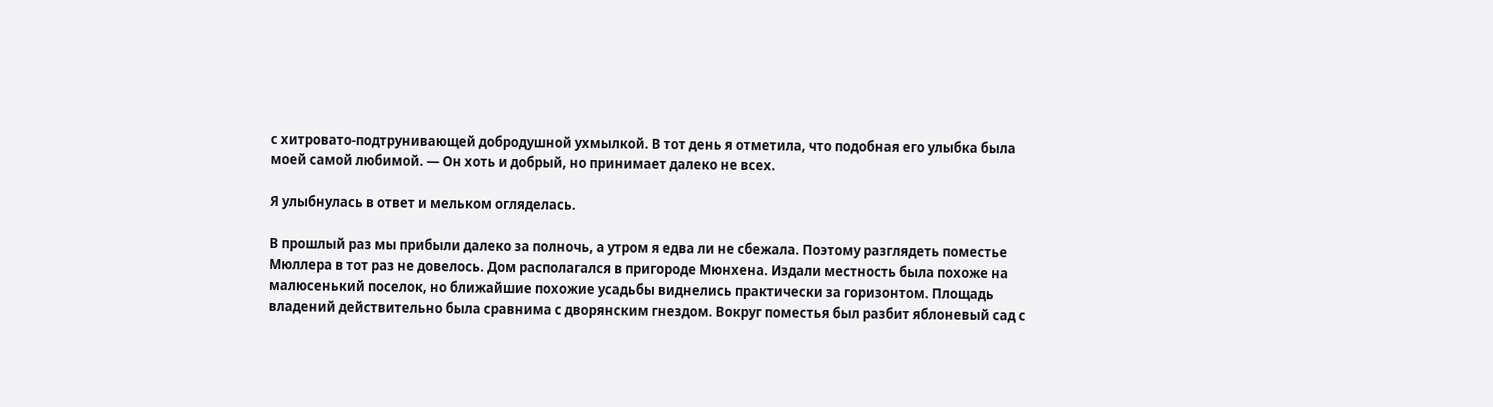с хитровато-подтрунивающей добродушной ухмылкой. В тот день я отметила, что подобная его улыбка была моей самой любимой. — Он хоть и добрый, но принимает далеко не всех.

Я улыбнулась в ответ и мельком огляделась.

В прошлый раз мы прибыли далеко за полночь, а утром я едва ли не сбежала. Поэтому разглядеть поместье Мюллера в тот раз не довелось. Дом располагался в пригороде Мюнхена. Издали местность была похоже на малюсенький поселок, но ближайшие похожие усадьбы виднелись практически за горизонтом. Площадь владений действительно была сравнима с дворянским гнездом. Вокруг поместья был разбит яблоневый сад с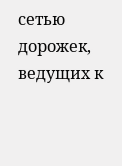сетью дорожек, ведущих к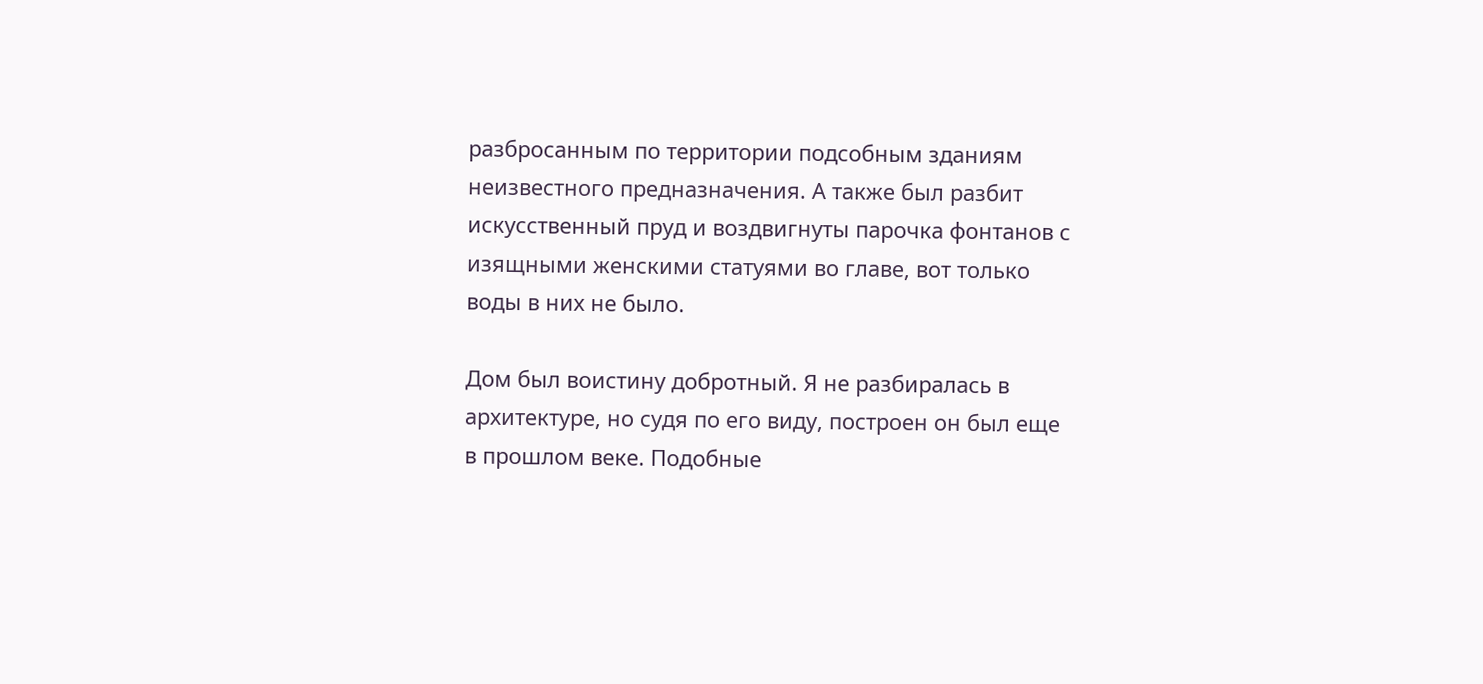разбросанным по территории подсобным зданиям неизвестного предназначения. А также был разбит искусственный пруд и воздвигнуты парочка фонтанов с изящными женскими статуями во главе, вот только воды в них не было.

Дом был воистину добротный. Я не разбиралась в архитектуре, но судя по его виду, построен он был еще в прошлом веке. Подобные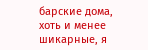барские дома, хоть и менее шикарные, я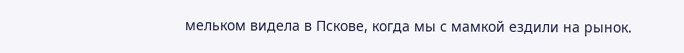мельком видела в Пскове, когда мы с мамкой ездили на рынок.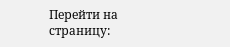Перейти на страницу: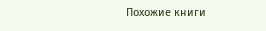Похожие книги